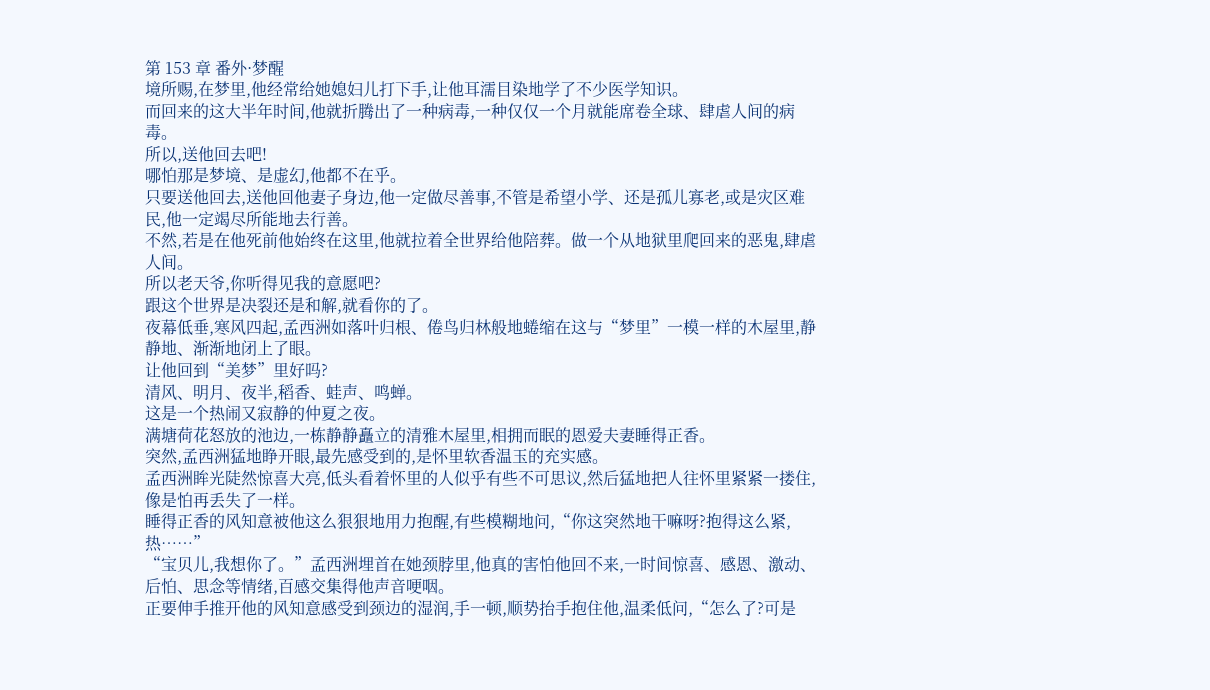第 153 章 番外·梦醒
境所赐,在梦里,他经常给她媳妇儿打下手,让他耳濡目染地学了不少医学知识。
而回来的这大半年时间,他就折腾出了一种病毒,一种仅仅一个月就能席卷全球、肆虐人间的病毒。
所以,送他回去吧!
哪怕那是梦境、是虚幻,他都不在乎。
只要送他回去,送他回他妻子身边,他一定做尽善事,不管是希望小学、还是孤儿寡老,或是灾区难民,他一定竭尽所能地去行善。
不然,若是在他死前他始终在这里,他就拉着全世界给他陪葬。做一个从地狱里爬回来的恶鬼,肆虐人间。
所以老天爷,你听得见我的意愿吧?
跟这个世界是决裂还是和解,就看你的了。
夜幕低垂,寒风四起,孟西洲如落叶归根、倦鸟归林般地蜷缩在这与“梦里”一模一样的木屋里,静静地、渐渐地闭上了眼。
让他回到“美梦”里好吗?
清风、明月、夜半,稻香、蛙声、鸣蝉。
这是一个热闹又寂静的仲夏之夜。
满塘荷花怒放的池边,一栋静静矗立的清雅木屋里,相拥而眠的恩爱夫妻睡得正香。
突然,孟西洲猛地睁开眼,最先感受到的,是怀里软香温玉的充实感。
孟西洲眸光陡然惊喜大亮,低头看着怀里的人似乎有些不可思议,然后猛地把人往怀里紧紧一搂住,像是怕再丢失了一样。
睡得正香的风知意被他这么狠狠地用力抱醒,有些模糊地问,“你这突然地干嘛呀?抱得这么紧,热……”
“宝贝儿,我想你了。”孟西洲埋首在她颈脖里,他真的害怕他回不来,一时间惊喜、感恩、激动、后怕、思念等情绪,百感交集得他声音哽咽。
正要伸手推开他的风知意感受到颈边的湿润,手一顿,顺势抬手抱住他,温柔低问,“怎么了?可是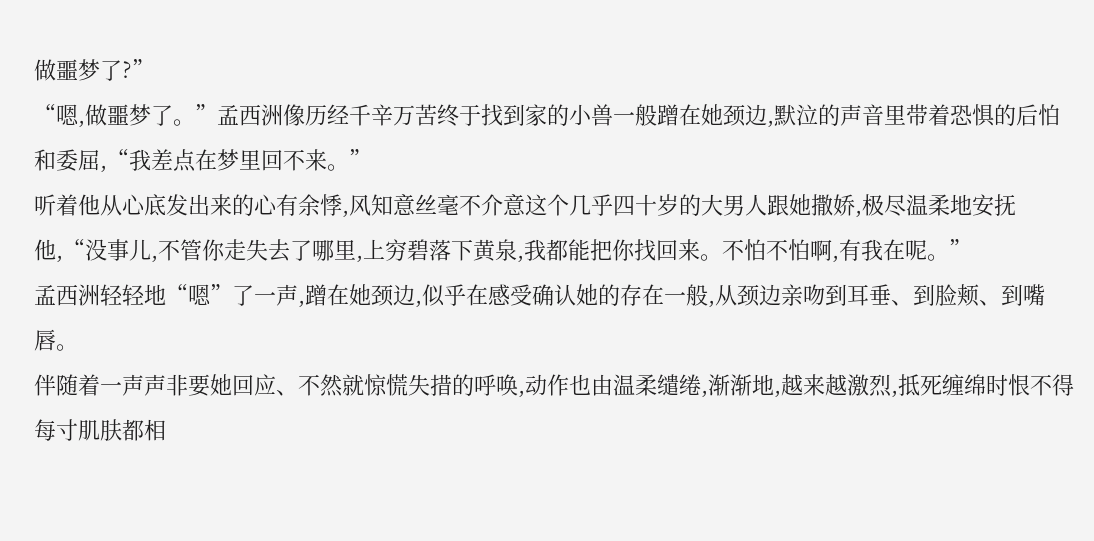做噩梦了?”
“嗯,做噩梦了。”孟西洲像历经千辛万苦终于找到家的小兽一般蹭在她颈边,默泣的声音里带着恐惧的后怕和委屈,“我差点在梦里回不来。”
听着他从心底发出来的心有余悸,风知意丝毫不介意这个几乎四十岁的大男人跟她撒娇,极尽温柔地安抚他,“没事儿,不管你走失去了哪里,上穷碧落下黄泉,我都能把你找回来。不怕不怕啊,有我在呢。”
孟西洲轻轻地“嗯”了一声,蹭在她颈边,似乎在感受确认她的存在一般,从颈边亲吻到耳垂、到脸颊、到嘴唇。
伴随着一声声非要她回应、不然就惊慌失措的呼唤,动作也由温柔缱绻,渐渐地,越来越激烈,抵死缠绵时恨不得每寸肌肤都相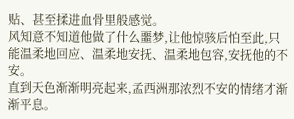贴、甚至揉进血骨里般感觉。
风知意不知道他做了什么噩梦,让他惊骇后怕至此,只能温柔地回应、温柔地安抚、温柔地包容,安抚他的不安。
直到天色渐渐明亮起来,孟西洲那浓烈不安的情绪才渐渐平息。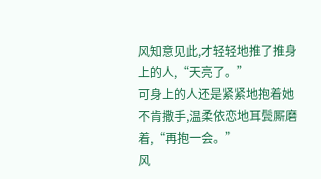风知意见此,才轻轻地推了推身上的人,“天亮了。”
可身上的人还是紧紧地抱着她不肯撒手,温柔依恋地耳鬓厮磨着,“再抱一会。”
风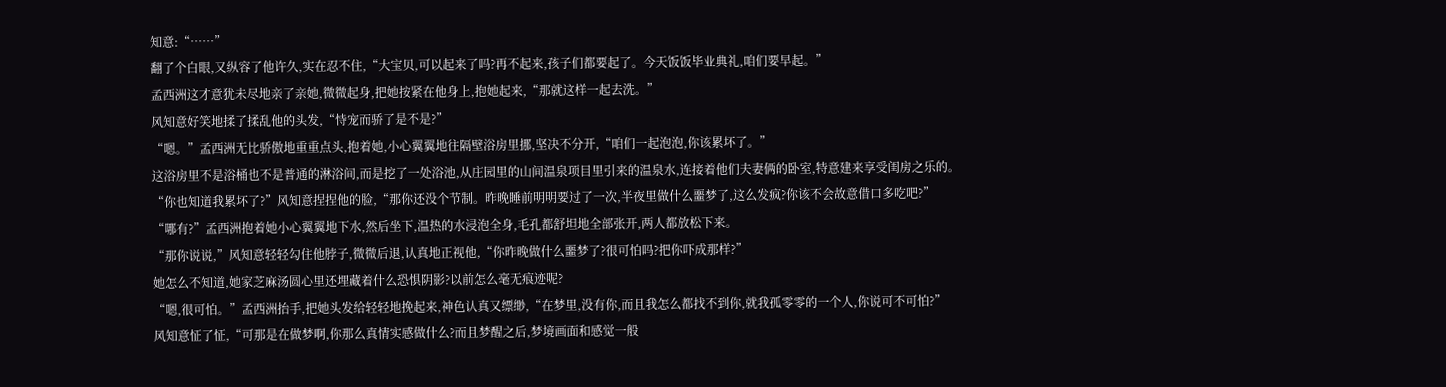知意:“……”
翻了个白眼,又纵容了他许久,实在忍不住,“大宝贝,可以起来了吗?再不起来,孩子们都要起了。今天饭饭毕业典礼,咱们要早起。”
孟西洲这才意犹未尽地亲了亲她,微微起身,把她按紧在他身上,抱她起来,“那就这样一起去洗。”
风知意好笑地揉了揉乱他的头发,“恃宠而骄了是不是?”
“嗯。”孟西洲无比骄傲地重重点头,抱着她,小心翼翼地往隔壁浴房里挪,坚决不分开,“咱们一起泡泡,你该累坏了。”
这浴房里不是浴桶也不是普通的淋浴间,而是挖了一处浴池,从庄园里的山间温泉项目里引来的温泉水,连接着他们夫妻俩的卧室,特意建来享受闺房之乐的。
“你也知道我累坏了?”风知意捏捏他的脸,“那你还没个节制。昨晚睡前明明要过了一次,半夜里做什么噩梦了,这么发疯?你该不会故意借口多吃吧?”
“哪有?”孟西洲抱着她小心翼翼地下水,然后坐下,温热的水浸泡全身,毛孔都舒坦地全部张开,两人都放松下来。
“那你说说,”风知意轻轻勾住他脖子,微微后退,认真地正视他,“你昨晚做什么噩梦了?很可怕吗?把你吓成那样?”
她怎么不知道,她家芝麻汤圆心里还埋藏着什么恐惧阴影?以前怎么毫无痕迹呢?
“嗯,很可怕。”孟西洲抬手,把她头发给轻轻地挽起来,神色认真又缥缈,“在梦里,没有你,而且我怎么都找不到你,就我孤零零的一个人,你说可不可怕?”
风知意怔了怔,“可那是在做梦啊,你那么真情实感做什么?而且梦醒之后,梦境画面和感觉一般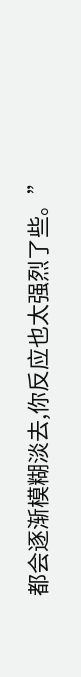都会逐渐模糊淡去,你反应也太强烈了些。”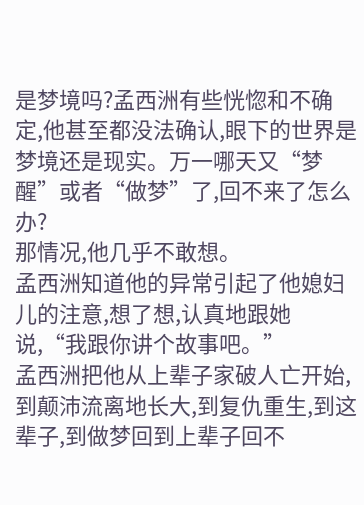是梦境吗?孟西洲有些恍惚和不确定,他甚至都没法确认,眼下的世界是梦境还是现实。万一哪天又“梦醒”或者“做梦”了,回不来了怎么办?
那情况,他几乎不敢想。
孟西洲知道他的异常引起了他媳妇儿的注意,想了想,认真地跟她说,“我跟你讲个故事吧。”
孟西洲把他从上辈子家破人亡开始,到颠沛流离地长大,到复仇重生,到这辈子,到做梦回到上辈子回不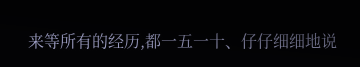来等所有的经历,都一五一十、仔仔细细地说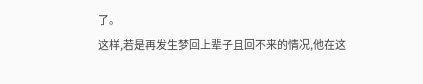了。
这样,若是再发生梦回上辈子且回不来的情况,他在这